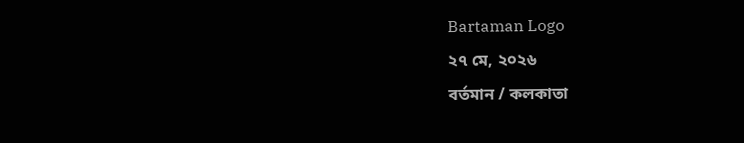Bartaman Logo
২৭ মে, ২০২৬
বর্তমান / কলকাতা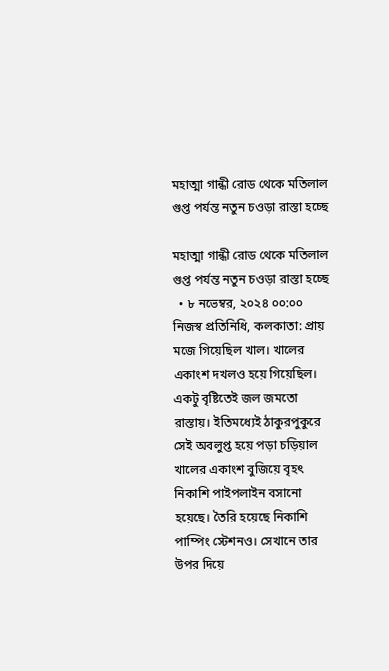মহাত্মা গান্ধী রোড থেকে মতিলাল গুপ্ত পর্যন্ত নতুন চওড়া রাস্তা হচ্ছে

মহাত্মা গান্ধী রোড থেকে মতিলাল গুপ্ত পর্যন্ত নতুন চওড়া রাস্তা হচ্ছে
  • ৮ নভেম্বর, ২০২৪ ০০:০০
নিজস্ব প্রতিনিধি, কলকাতা: প্রায় মজে গিয়েছিল খাল। খালের একাংশ দখলও হয়ে গিয়েছিল। একটু বৃষ্টিতেই জল জমতো রাস্তায়। ইতিমধ্যেই ঠাকুরপুকুরে সেই অবলুপ্ত হয়ে পড়া চড়িয়াল খালের একাংশ বুজিয়ে বৃহৎ নিকাশি পাইপলাইন বসানো হয়েছে। তৈরি হয়েছে নিকাশি পাম্পিং স্টেশনও। সেখানে তার উপর দিয়ে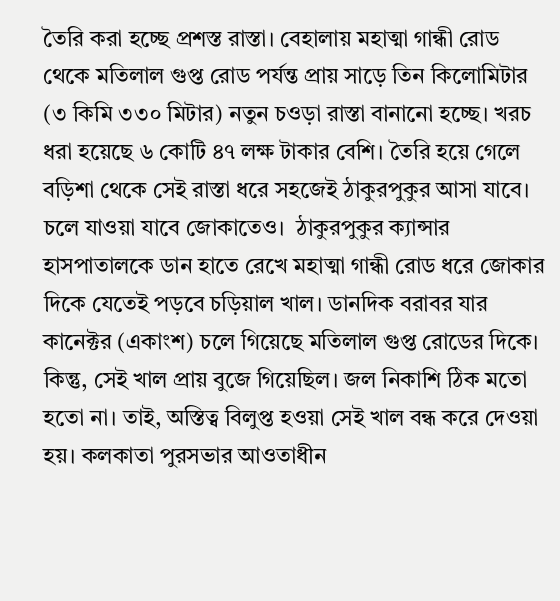তৈরি করা হচ্ছে প্রশস্ত রাস্তা। বেহালায় মহাত্মা গান্ধী রোড থেকে মতিলাল গুপ্ত রোড পর্যন্ত প্রায় সাড়ে তিন কিলোমিটার (৩ কিমি ৩৩০ মিটার) নতুন চওড়া রাস্তা বানানো হচ্ছে। খরচ ধরা হয়েছে ৬ কোটি ৪৭ লক্ষ টাকার বেশি। তৈরি হয়ে গেলে বড়িশা থেকে সেই রাস্তা ধরে সহজেই ঠাকুরপুকুর আসা যাবে। চলে যাওয়া যাবে জোকাতেও।  ঠাকুরপুকুর ক্যান্সার হাসপাতালকে ডান হাতে রেখে মহাত্মা গান্ধী রোড ধরে জোকার দিকে যেতেই পড়বে চড়িয়াল খাল। ডানদিক বরাবর যার কানেক্টর (একাংশ) চলে গিয়েছে মতিলাল গুপ্ত রোডের দিকে। কিন্তু, সেই খাল প্রায় বুজে গিয়েছিল। জল নিকাশি ঠিক মতো হতো না। তাই, অস্তিত্ব বিলুপ্ত হওয়া সেই খাল বন্ধ করে দেওয়া হয়। কলকাতা পুরসভার আওতাধীন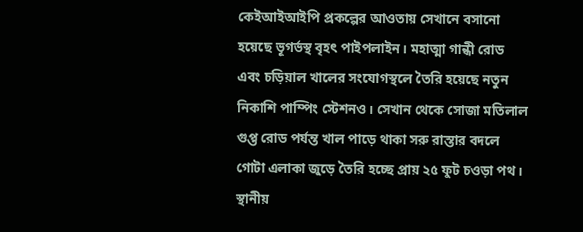কেইআইআইপি প্রকল্পের আওতায় সেখানে বসানো হয়েছে ভূগর্ভস্থ বৃহৎ পাইপলাইন। মহাত্মা গান্ধী রোড এবং চড়িয়াল খালের সংযোগস্থলে তৈরি হয়েছে নতুন নিকাশি পাম্পিং স্টেশনও। সেখান থেকে সোজা মতিলাল গুপ্ত রোড পর্যন্ত খাল পাড়ে থাকা সরু রাস্তার বদলে গোটা এলাকা জুড়ে তৈরি হচ্ছে প্রায় ২৫ ফুট চওড়া পথ। স্থানীয়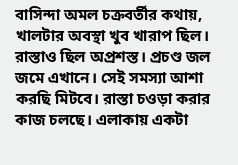বাসিন্দা অমল চক্রবর্তীর কথায়, খালটার অবস্থা খুব খারাপ ছিল। রাস্তাও ছিল অপ্রশস্ত। প্রচণ্ড জল জমে এখানে। সেই সমস্যা আশা করছি মিটবে। রাস্তা চওড়া করার কাজ চলছে। এলাকায় একটা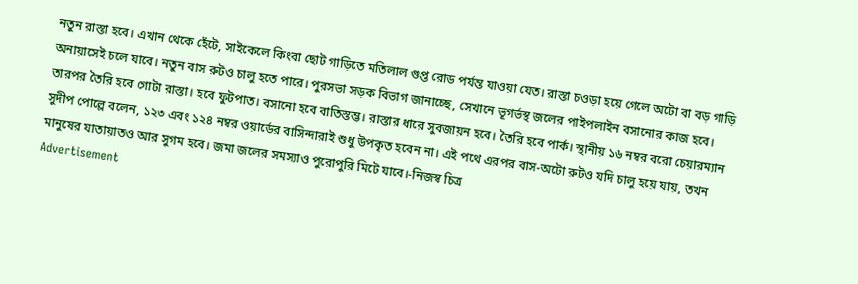নতুন রাস্তা হবে। এখান থেকে হেঁটে, সাইকেলে কিংবা ছোট গাড়িতে মতিলাল গুপ্ত রোড পর্যন্ত যাওয়া যেত। রাস্তা চওড়া হয়ে গেলে অটো বা বড় গাড়ি অনায়াসেই চলে যাবে। নতুন বাস রুটও চালু হতে পারে। পুরসভা সড়ক বিভাগ জানাচ্ছে, সেখানে ভূগর্ভস্থ জলের পাইপলাইন বসানোর কাজ হবে। তারপর তৈরি হবে গোটা রাস্তা। হবে ফুটপাত। বসানো হবে বাতিস্তম্ভ। রাস্তার ধারে সুবজায়ন হবে। তৈরি হবে পার্ক। স্থানীয় ১৬ নম্বর বরো চেয়ারম্যান সুদীপ পোল্লে বলেন, ১২৩ এবং ১২৪ নম্বর ওয়ার্ডের বাসিন্দারাই শুধু উপকৃত হবেন না। এই পথে এরপর বাস-অটো রুটও যদি চালু হয়ে যায়, তখন মানুষের যাতায়াতও আর সুগম হবে। জমা জলের সমস্যাও পুরোপুরি মিটে যাবে।-নিজস্ব চিত্র
Advertisement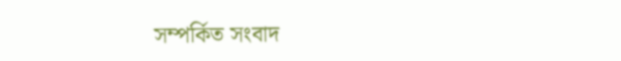সম্পর্কিত সংবাদ